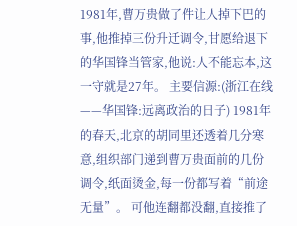1981年,曹万贵做了件让人掉下巴的事,他推掉三份升迁调令,甘愿给退下的华国锋当管家,他说:人不能忘本,这一守就是27年。 主要信源:(浙江在线——华国锋:远离政治的日子) 1981年的春天,北京的胡同里还透着几分寒意,组织部门递到曹万贵面前的几份调令,纸面烫金,每一份都写着“前途无量”。 可他连翻都没翻,直接推了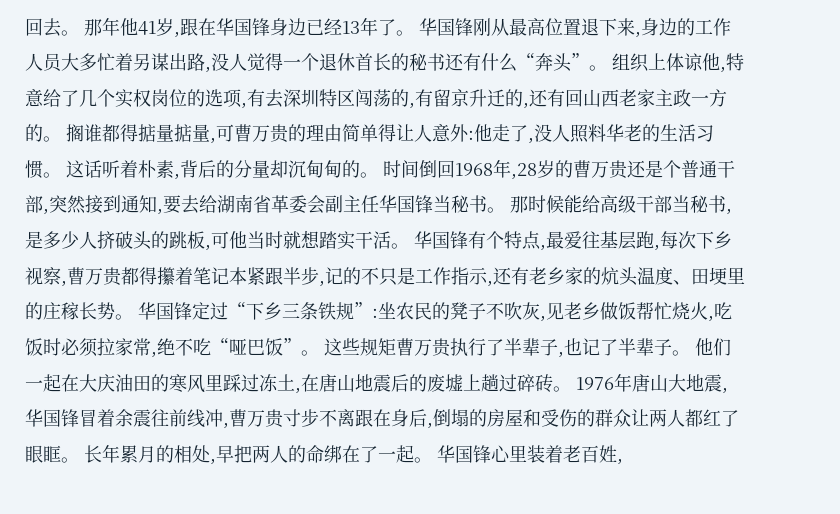回去。 那年他41岁,跟在华国锋身边已经13年了。 华国锋刚从最高位置退下来,身边的工作人员大多忙着另谋出路,没人觉得一个退休首长的秘书还有什么“奔头”。 组织上体谅他,特意给了几个实权岗位的选项,有去深圳特区闯荡的,有留京升迁的,还有回山西老家主政一方的。 搁谁都得掂量掂量,可曹万贵的理由简单得让人意外:他走了,没人照料华老的生活习惯。 这话听着朴素,背后的分量却沉甸甸的。 时间倒回1968年,28岁的曹万贵还是个普通干部,突然接到通知,要去给湖南省革委会副主任华国锋当秘书。 那时候能给高级干部当秘书,是多少人挤破头的跳板,可他当时就想踏实干活。 华国锋有个特点,最爱往基层跑,每次下乡视察,曹万贵都得攥着笔记本紧跟半步,记的不只是工作指示,还有老乡家的炕头温度、田埂里的庄稼长势。 华国锋定过“下乡三条铁规”:坐农民的凳子不吹灰,见老乡做饭帮忙烧火,吃饭时必须拉家常,绝不吃“哑巴饭”。 这些规矩曹万贵执行了半辈子,也记了半辈子。 他们一起在大庆油田的寒风里踩过冻土,在唐山地震后的废墟上趟过碎砖。 1976年唐山大地震,华国锋冒着余震往前线冲,曹万贵寸步不离跟在身后,倒塌的房屋和受伤的群众让两人都红了眼眶。 长年累月的相处,早把两人的命绑在了一起。 华国锋心里装着老百姓,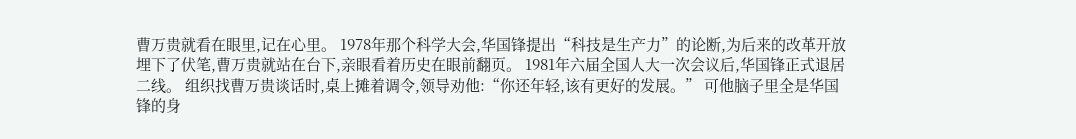曹万贵就看在眼里,记在心里。 1978年那个科学大会,华国锋提出“科技是生产力”的论断,为后来的改革开放埋下了伏笔,曹万贵就站在台下,亲眼看着历史在眼前翻页。 1981年六届全国人大一次会议后,华国锋正式退居二线。 组织找曹万贵谈话时,桌上摊着调令,领导劝他:“你还年轻,该有更好的发展。” 可他脑子里全是华国锋的身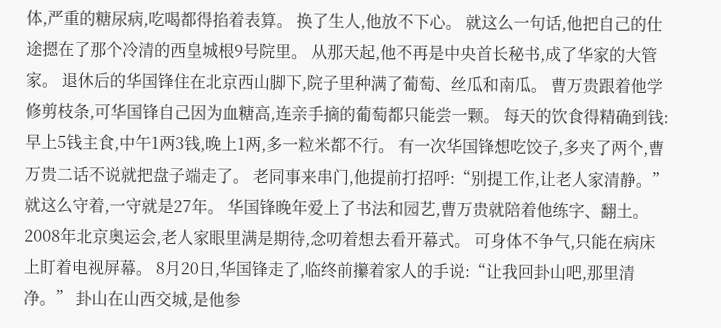体,严重的糖尿病,吃喝都得掐着表算。 换了生人,他放不下心。 就这么一句话,他把自己的仕途摁在了那个冷清的西皇城根9号院里。 从那天起,他不再是中央首长秘书,成了华家的大管家。 退休后的华国锋住在北京西山脚下,院子里种满了葡萄、丝瓜和南瓜。 曹万贵跟着他学修剪枝条,可华国锋自己因为血糖高,连亲手摘的葡萄都只能尝一颗。 每天的饮食得精确到钱:早上5钱主食,中午1两3钱,晚上1两,多一粒米都不行。 有一次华国锋想吃饺子,多夹了两个,曹万贵二话不说就把盘子端走了。 老同事来串门,他提前打招呼:“别提工作,让老人家清静。” 就这么守着,一守就是27年。 华国锋晚年爱上了书法和园艺,曹万贵就陪着他练字、翻土。 2008年北京奥运会,老人家眼里满是期待,念叨着想去看开幕式。 可身体不争气,只能在病床上盯着电视屏幕。 8月20日,华国锋走了,临终前攥着家人的手说:“让我回卦山吧,那里清净。” 卦山在山西交城,是他参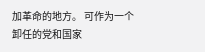加革命的地方。 可作为一个卸任的党和国家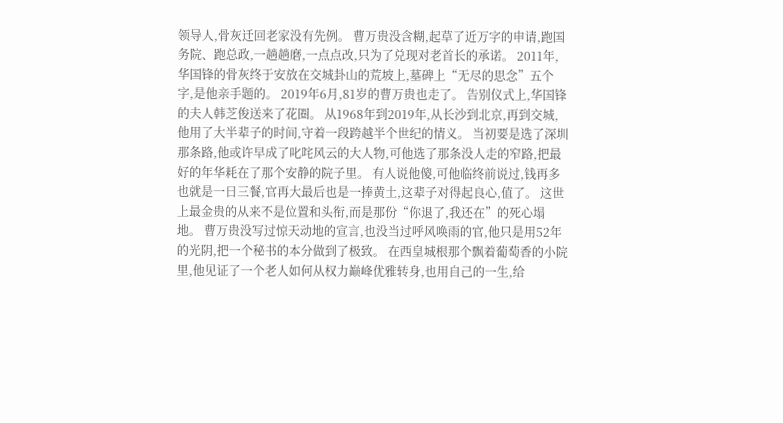领导人,骨灰迁回老家没有先例。 曹万贵没含糊,起草了近万字的申请,跑国务院、跑总政,一趟趟磨,一点点改,只为了兑现对老首长的承诺。 2011年,华国锋的骨灰终于安放在交城卦山的荒坡上,墓碑上“无尽的思念”五个字,是他亲手题的。 2019年6月,81岁的曹万贵也走了。 告别仪式上,华国锋的夫人韩芝俊送来了花圈。 从1968年到2019年,从长沙到北京,再到交城,他用了大半辈子的时间,守着一段跨越半个世纪的情义。 当初要是选了深圳那条路,他或许早成了叱咤风云的大人物,可他选了那条没人走的窄路,把最好的年华耗在了那个安静的院子里。 有人说他傻,可他临终前说过,钱再多也就是一日三餐,官再大最后也是一捧黄土,这辈子对得起良心,值了。 这世上最金贵的从来不是位置和头衔,而是那份“你退了,我还在”的死心塌地。 曹万贵没写过惊天动地的宣言,也没当过呼风唤雨的官,他只是用52年的光阴,把一个秘书的本分做到了极致。 在西皇城根那个飘着葡萄香的小院里,他见证了一个老人如何从权力巅峰优雅转身,也用自己的一生,给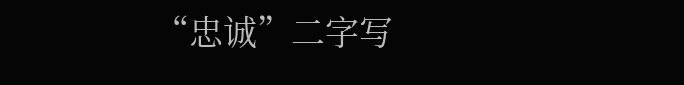“忠诚”二字写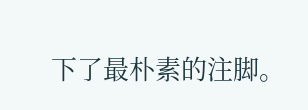下了最朴素的注脚。